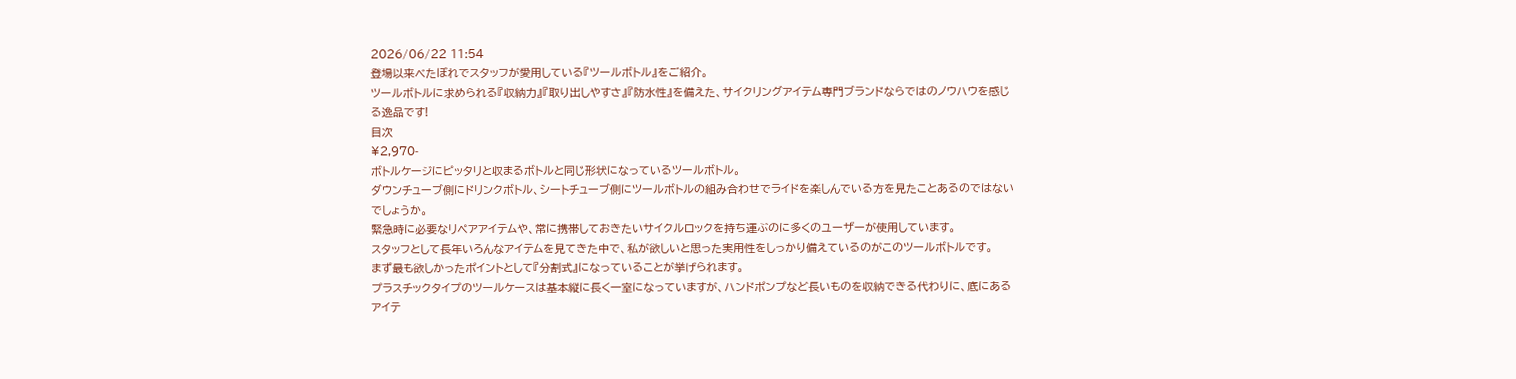2026/06/22 11:54
登場以来べたぼれでスタッフが愛用している『ツールボトル』をご紹介。
ツールボトルに求められる『収納力』『取り出しやすさ』『防水性』を備えた、サイクリングアイテム専門ブランドならではのノウハウを感じる逸品です!
目次
¥2,970-
ボトルケージにピッタリと収まるボトルと同じ形状になっているツールボトル。
ダウンチューブ側にドリンクボトル、シートチューブ側にツールボトルの組み合わせでライドを楽しんでいる方を見たことあるのではないでしょうか。
緊急時に必要なリペアアイテムや、常に携帯しておきたいサイクルロックを持ち運ぶのに多くのユーザーが使用しています。
スタッフとして長年いろんなアイテムを見てきた中で、私が欲しいと思った実用性をしっかり備えているのがこのツールボトルです。
まず最も欲しかったポイントとして『分割式』になっていることが挙げられます。
プラスチックタイプのツールケースは基本縦に長く一室になっていますが、ハンドポンプなど長いものを収納できる代わりに、底にあるアイテ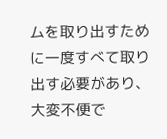ムを取り出すために一度すべて取り出す必要があり、大変不便で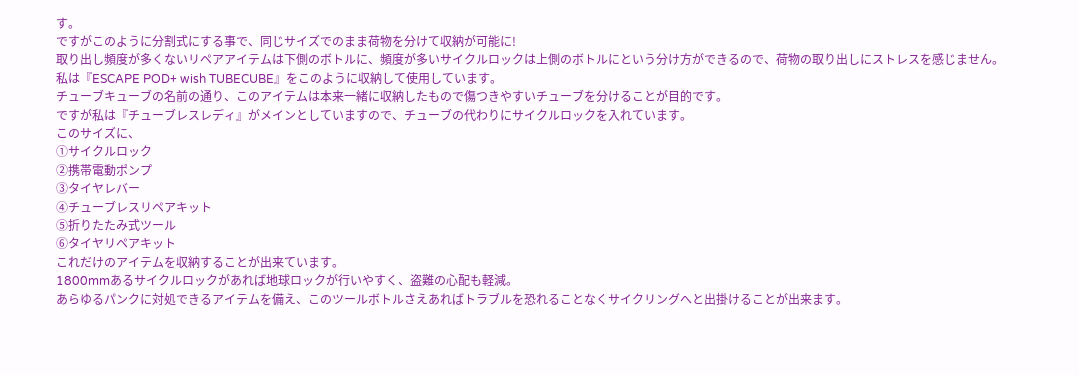す。
ですがこのように分割式にする事で、同じサイズでのまま荷物を分けて収納が可能に!
取り出し頻度が多くないリペアアイテムは下側のボトルに、頻度が多いサイクルロックは上側のボトルにという分け方ができるので、荷物の取り出しにストレスを感じません。
私は『ESCAPE POD+ wish TUBECUBE』をこのように収納して使用しています。
チューブキューブの名前の通り、このアイテムは本来一緒に収納したもので傷つきやすいチューブを分けることが目的です。
ですが私は『チューブレスレディ』がメインとしていますので、チューブの代わりにサイクルロックを入れています。
このサイズに、
①サイクルロック
②携帯電動ポンプ
③タイヤレバー
④チューブレスリペアキット
⑤折りたたみ式ツール
⑥タイヤリペアキット
これだけのアイテムを収納することが出来ています。
1800mmあるサイクルロックがあれば地球ロックが行いやすく、盗難の心配も軽減。
あらゆるパンクに対処できるアイテムを備え、このツールボトルさえあればトラブルを恐れることなくサイクリングへと出掛けることが出来ます。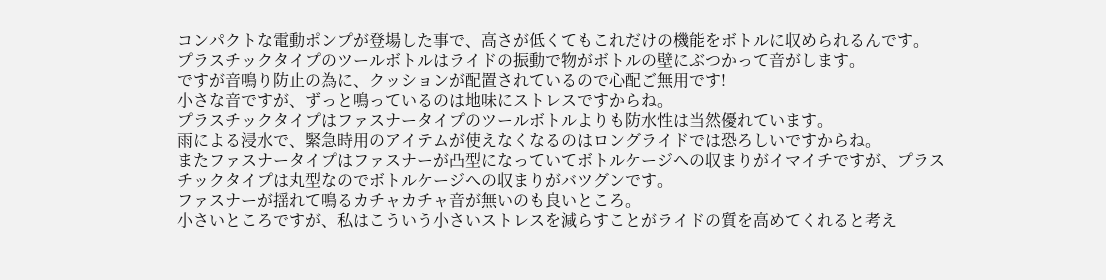コンパクトな電動ポンプが登場した事で、高さが低くてもこれだけの機能をボトルに収められるんです。
プラスチックタイプのツールボトルはライドの振動で物がボトルの壁にぶつかって音がします。
ですが音鳴り防止の為に、クッションが配置されているので心配ご無用です!
小さな音ですが、ずっと鳴っているのは地味にストレスですからね。
プラスチックタイプはファスナータイプのツールボトルよりも防水性は当然優れています。
雨による浸水で、緊急時用のアイテムが使えなくなるのはロングライドでは恐ろしいですからね。
またファスナータイプはファスナーが凸型になっていてボトルケージへの収まりがイマイチですが、プラスチックタイプは丸型なのでボトルケージへの収まりがバツグンです。
ファスナーが揺れて鳴るカチャカチャ音が無いのも良いところ。
小さいところですが、私はこういう小さいストレスを減らすことがライドの質を高めてくれると考え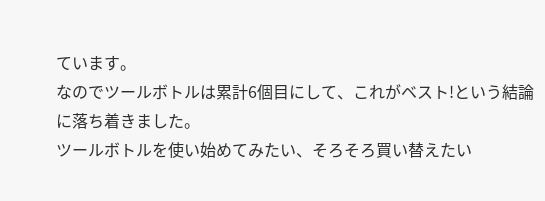ています。
なのでツールボトルは累計6個目にして、これがベスト!という結論に落ち着きました。
ツールボトルを使い始めてみたい、そろそろ買い替えたい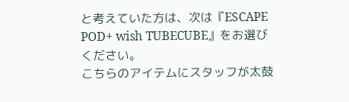と考えていた方は、次は『ESCAPE POD+ wish TUBECUBE』をお選びください。
こちらのアイテムにスタッフが太鼓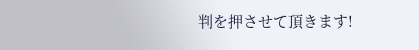判を押させて頂きます!